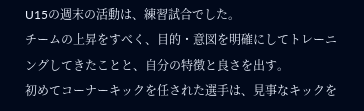U15の週末の活動は、練習試合でした。
チームの上昇をすべく、目的・意図を明確にしてトレーニングしてきたことと、自分の特徴と良さを出す。
初めてコーナーキックを任された選手は、見事なキックを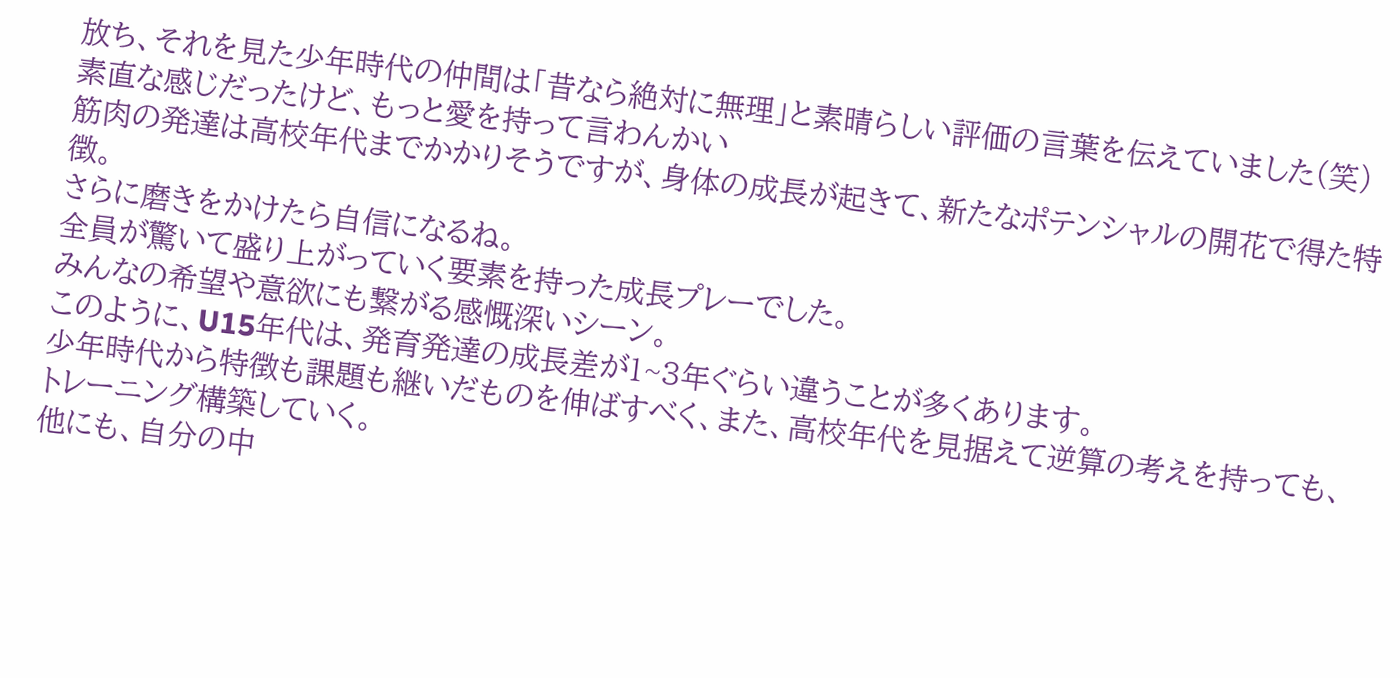放ち、それを見た少年時代の仲間は「昔なら絶対に無理」と素晴らしい評価の言葉を伝えていました(笑)
素直な感じだったけど、もっと愛を持って言わんかい
筋肉の発達は高校年代までかかりそうですが、身体の成長が起きて、新たなポテンシャルの開花で得た特徴。
さらに磨きをかけたら自信になるね。
全員が驚いて盛り上がっていく要素を持った成長プレーでした。
みんなの希望や意欲にも繋がる感慨深いシーン。
このように、U15年代は、発育発達の成長差が1~3年ぐらい違うことが多くあります。
少年時代から特徴も課題も継いだものを伸ばすべく、また、高校年代を見据えて逆算の考えを持っても、トレーニング構築していく。
他にも、自分の中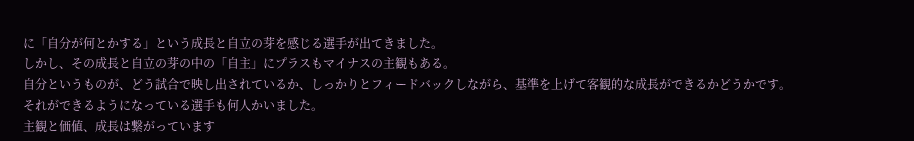に「自分が何とかする」という成長と自立の芽を感じる選手が出てきました。
しかし、その成長と自立の芽の中の「自主」にプラスもマイナスの主観もある。
自分というものが、どう試合で映し出されているか、しっかりとフィードバックしながら、基準を上げて客観的な成長ができるかどうかです。
それができるようになっている選手も何人かいました。
主観と価値、成長は繋がっています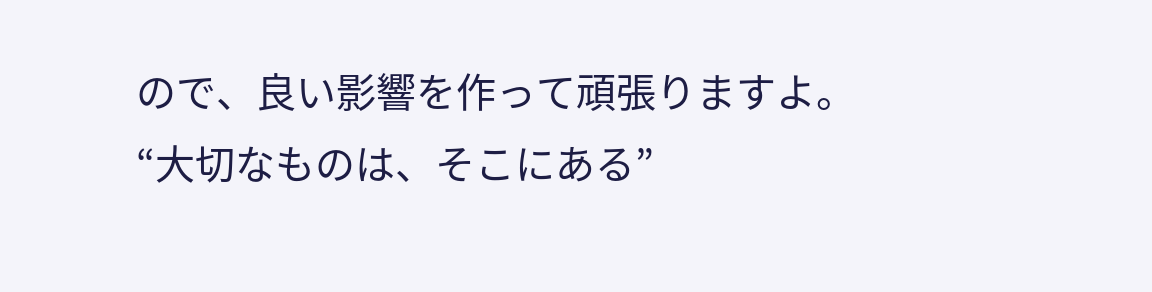ので、良い影響を作って頑張りますよ。
“大切なものは、そこにある”